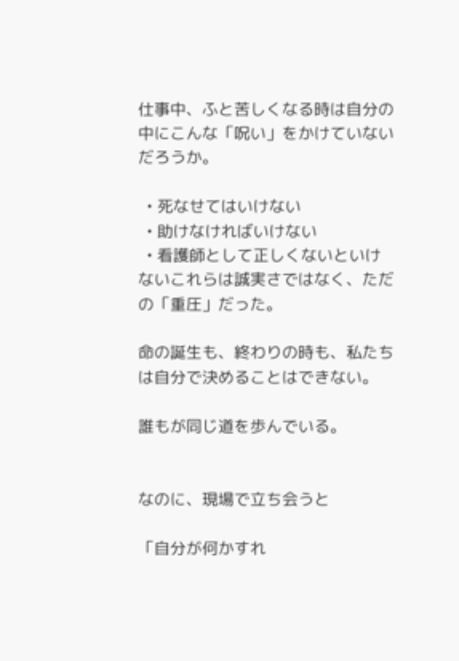仕事中、ふと苦しくなる時は自分の中にこんな「呪い」をかけていないだろうか。

  • 死なせてはいけない
  • 助けなければいけない
  • 看護師として正しくないといけないこれらは誠実さではなく、ただの「重圧」だった。

命の誕生も、終わりの時も、私たちは自分で決めることはできない。

誰もが同じ道を歩んでいる。


なのに、現場で立ち会うと

「自分が何かすれ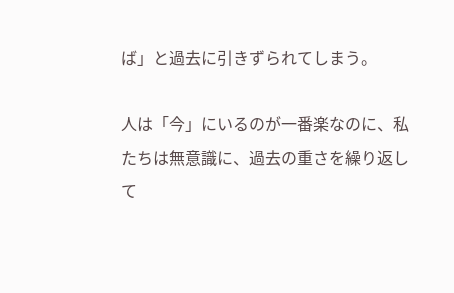ば」と過去に引きずられてしまう。

人は「今」にいるのが一番楽なのに、私たちは無意識に、過去の重さを繰り返して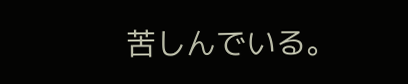苦しんでいる。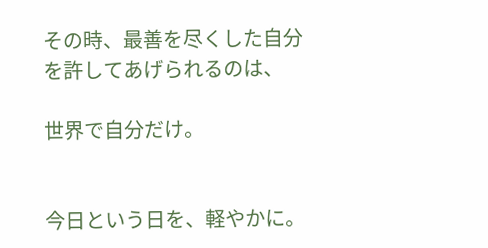その時、最善を尽くした自分を許してあげられるのは、

世界で自分だけ。


今日という日を、軽やかに。